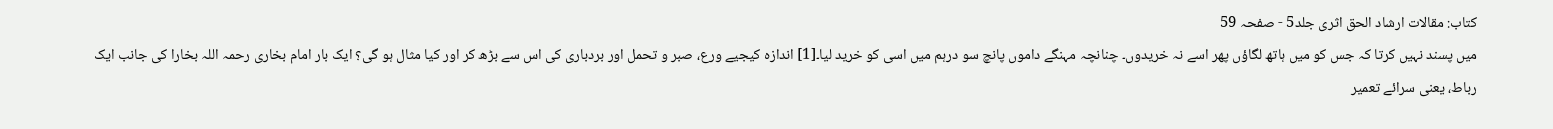کتاب: مقالات ارشاد الحق اثری جلد5 - صفحہ 59
میں پسند نہیں کرتا کہ جس کو میں ہاتھ لگاؤں پھر اسے نہ خریدوں۔ چنانچہ مہنگے داموں پانچ سو درہم میں اسی کو خرید لیا۔[1] اندازہ کیجیے ورع، صبر و تحمل اور بردباری کی اس سے بڑھ کر اور کیا مثال ہو گی؟ ایک بار امام بخاری رحمہ اللہ بخارا کی جانب ایک رباط، یعنی سرائے تعمیر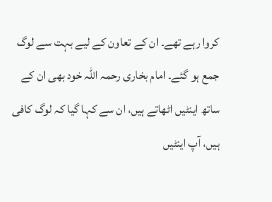کروا رہے تھے۔ ان کے تعاون کے لیے بہت سے لوگ جمع ہو گئے۔ امام بخاری رحمہ اللہ خود بھی ان کے ساتھ اینٹیں اٹھاتے ہیں، ان سے کہا گیا کہ لوگ کافی ہیں، آپ اینٹیں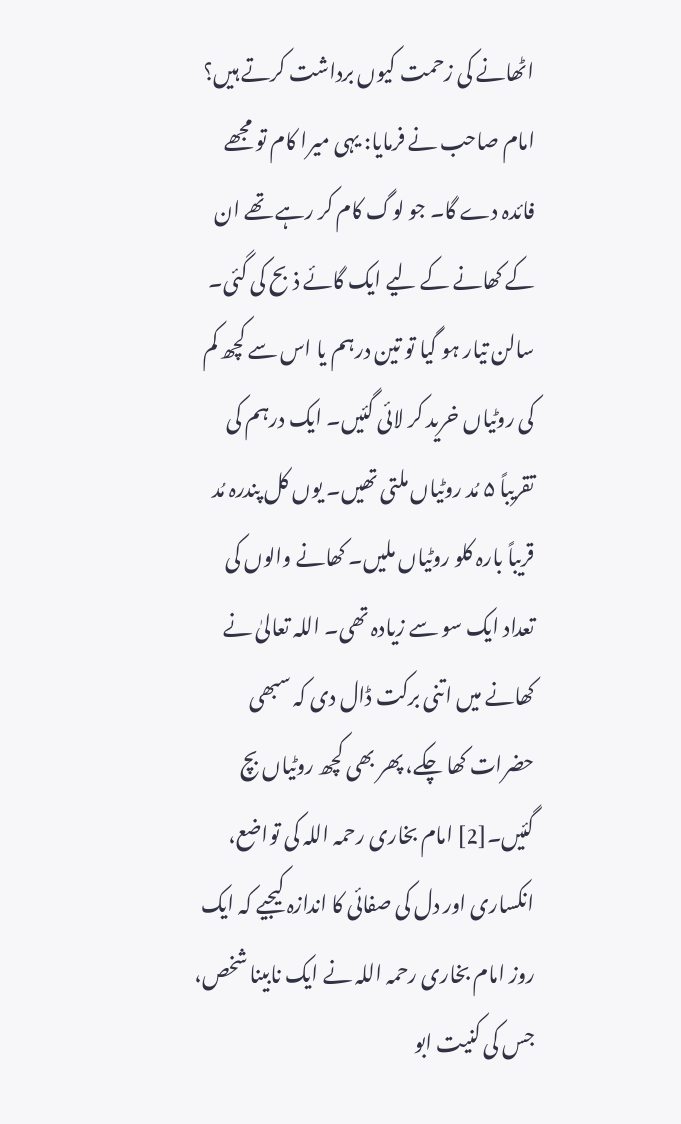اٹھانے کی زحمت کیوں برداشت کرتے ہیں؟ امام صاحب نے فرمایا: یہی میرا کام تو مجھے فائدہ دے گا۔ جو لوگ کام کر رہے تھے ان کے کھانے کے لیے ایک گائے ذبح کی گئی۔ سالن تیار ہو گیا تو تین درہم یا اس سے کچھ کم کی روٹیاں خرید کر لائی گئیں۔ ایک درہم کی تقریباً ۵ مُد روٹیاں ملتی تھیں۔ یوں کل پندرہ مُد قریباً بارہ کلو روٹیاں ملیں۔ کھانے والوں کی تعداد ایک سو سے زیادہ تھی۔ اللہ تعالیٰ نے کھانے میں اتنی برکت ڈال دی کہ سبھی حضرات کھا چکے، پھر بھی کچھ روٹیاں بچ گئیں۔[2] امام بخاری رحمہ اللہ کی تواضع، انکساری اور دل کی صفائی کا اندازہ کیجیے کہ ایک روز امام بخاری رحمہ اللہ نے ایک نابینا شخص، جس کی کنیت ابو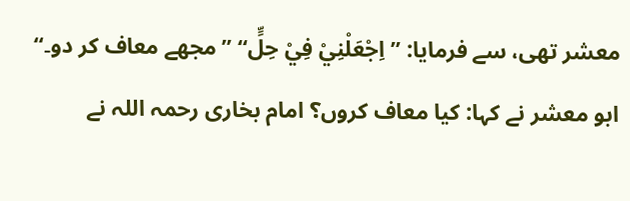معشر تھی، سے فرمایا: ’’اِجْعَلْنِيْ فِيْ حِلٍّ‘‘ ’’مجھے معاف کر دو۔‘‘ ابو معشر نے کہا: کیا معاف کروں؟ امام بخاری رحمہ اللہ نے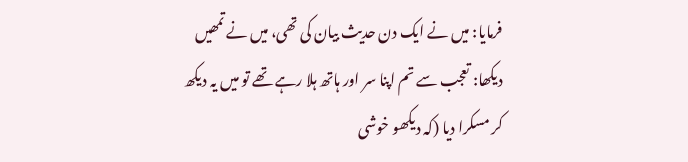فرمایا: میں نے ایک دن حدیث بیان کی تھی، میں نے تمھیں دیکھا: تعجب سے تم اپنا سر اور ہاتھ ہلا رہے تھے تو میں یہ دیکھ کر مسکرا دیا (کہ دیکھو خوشی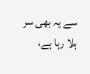سے یہ بھی سر ہلا رہا ہے،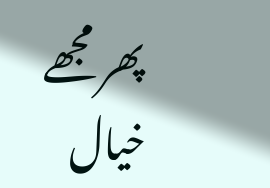پھر مجھے خیال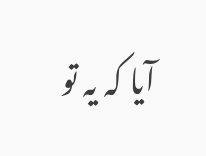آیا کہ یہ تو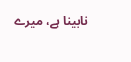نابینا ہے، میرے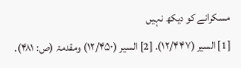مسکرانے کو دیکھ نہیں
[1] السیر (۱۲/۴۴۷). [2] السیر (۱۲/۴۵۰) ومقدمۃ (ص: ۴۸۱).